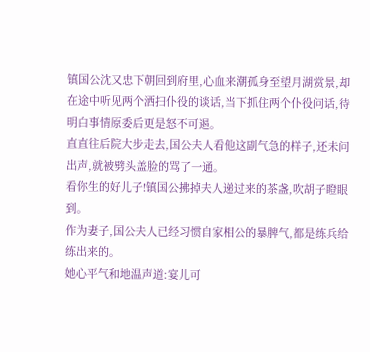镇国公沈又忠下朝回到府里,心血来潮孤身至望月湖赏景,却在途中听见两个洒扫仆役的谈话,当下抓住两个仆役问话,待明白事情原委后更是怒不可遏。
直直往后院大步走去,国公夫人看他这副气急的样子,还未问出声,就被劈头盖脸的骂了一通。
看你生的好儿子!镇国公拂掉夫人递过来的茶盏,吹胡子瞪眼到。
作为妻子,国公夫人已经习惯自家相公的暴脾气,都是练兵给练出来的。
她心平气和地温声道:宴儿可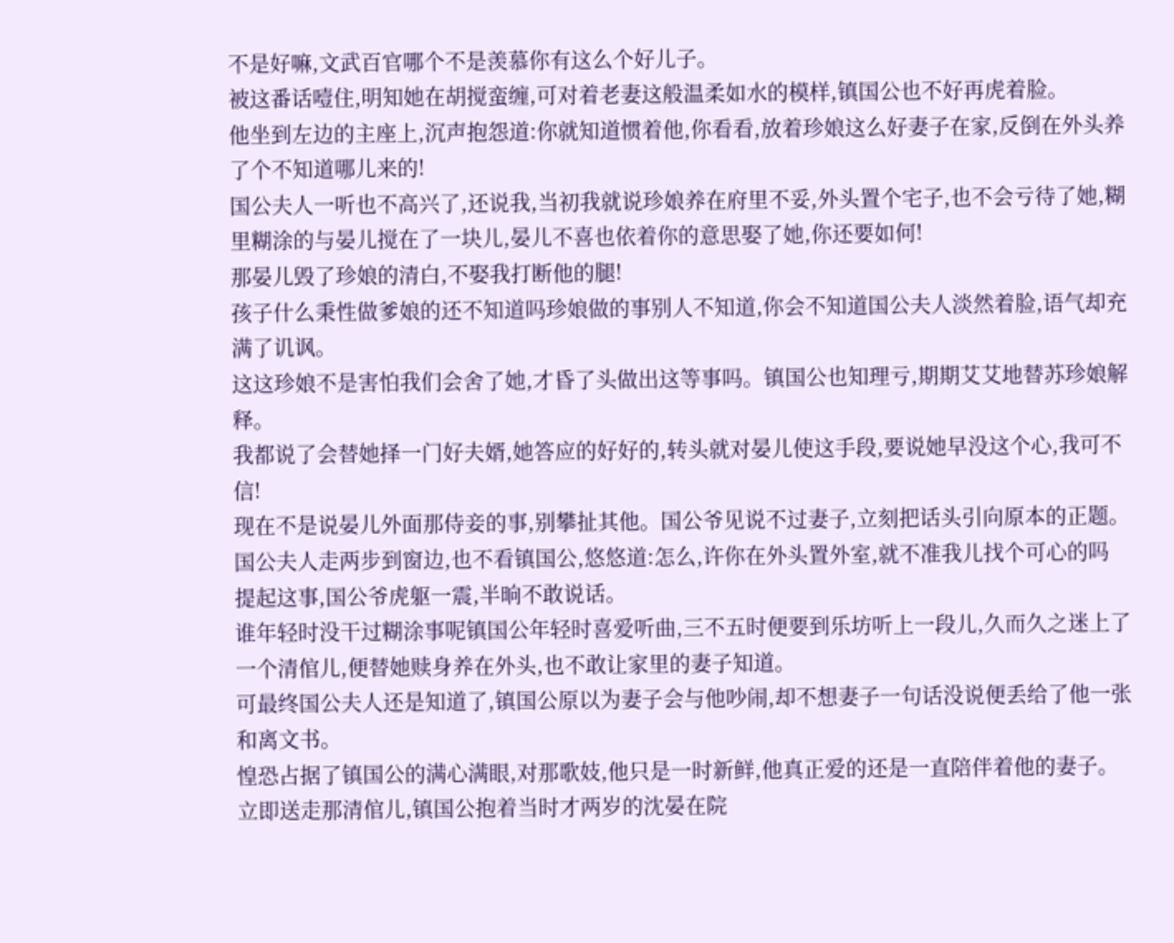不是好嘛,文武百官哪个不是羡慕你有这么个好儿子。
被这番话噎住,明知她在胡搅蛮缠,可对着老妻这般温柔如水的模样,镇国公也不好再虎着脸。
他坐到左边的主座上,沉声抱怨道:你就知道惯着他,你看看,放着珍娘这么好妻子在家,反倒在外头养了个不知道哪儿来的!
国公夫人一听也不高兴了,还说我,当初我就说珍娘养在府里不妥,外头置个宅子,也不会亏待了她,糊里糊涂的与晏儿搅在了一块儿,晏儿不喜也依着你的意思娶了她,你还要如何!
那晏儿毁了珍娘的清白,不娶我打断他的腿!
孩子什么秉性做爹娘的还不知道吗珍娘做的事别人不知道,你会不知道国公夫人淡然着脸,语气却充满了讥讽。
这这珍娘不是害怕我们会舍了她,才昏了头做出这等事吗。镇国公也知理亏,期期艾艾地替苏珍娘解释。
我都说了会替她择一门好夫婿,她答应的好好的,转头就对晏儿使这手段,要说她早没这个心,我可不信!
现在不是说晏儿外面那侍妾的事,别攀扯其他。国公爷见说不过妻子,立刻把话头引向原本的正题。
国公夫人走两步到窗边,也不看镇国公,悠悠道:怎么,许你在外头置外室,就不准我儿找个可心的吗
提起这事,国公爷虎躯一震,半晌不敢说话。
谁年轻时没干过糊涂事呢镇国公年轻时喜爱听曲,三不五时便要到乐坊听上一段儿,久而久之迷上了一个清倌儿,便替她赎身养在外头,也不敢让家里的妻子知道。
可最终国公夫人还是知道了,镇国公原以为妻子会与他吵闹,却不想妻子一句话没说便丢给了他一张和离文书。
惶恐占据了镇国公的满心满眼,对那歌妓,他只是一时新鲜,他真正爱的还是一直陪伴着他的妻子。
立即送走那清倌儿,镇国公抱着当时才两岁的沈晏在院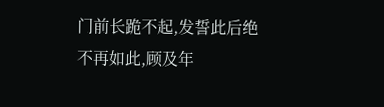门前长跪不起,发誓此后绝不再如此,顾及年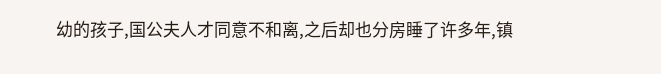幼的孩子,国公夫人才同意不和离,之后却也分房睡了许多年,镇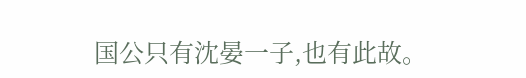国公只有沈晏一子,也有此故。